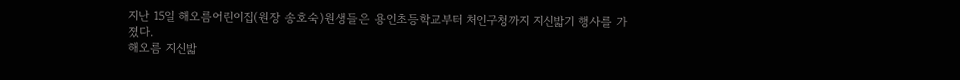지난 15일 해오름어린이집(원장 송호숙)원생들은 용인초등학교부터 처인구청까지 지신밟기 행사를 가졌다.
해오름 지신밟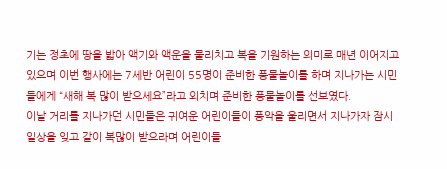기는 정초에 땅을 밟아 액기와 액운을 물리치고 복을 기원하는 의미로 매년 이어지고 있으며 이번 행사에는 7세반 어린이 55명이 준비한 풍물놀이를 하며 지나가는 시민들에게 “새해 복 많이 받으세요”라고 외치며 준비한 풍물놀이를 선보였다.
이날 거리를 지나가던 시민들은 귀여운 어린이들이 풍악을 울리면서 지나가자 잠시 일상을 잊고 같이 복많이 받으라며 어린이들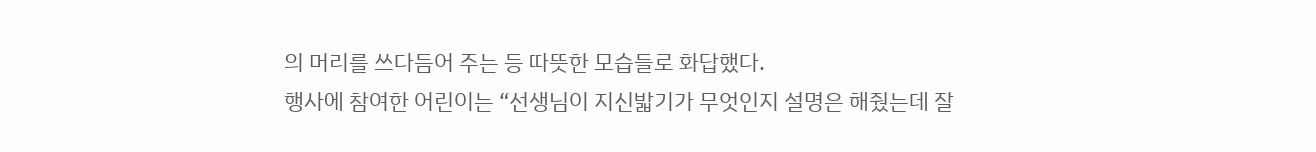의 머리를 쓰다듬어 주는 등 따뜻한 모습들로 화답했다.
행사에 참여한 어린이는 “선생님이 지신밟기가 무엇인지 설명은 해줬는데 잘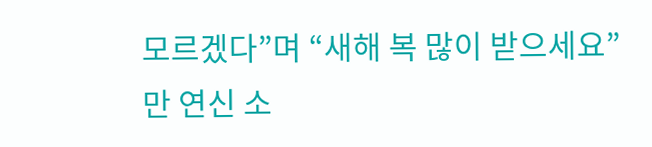모르겠다”며 “새해 복 많이 받으세요”만 연신 소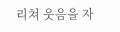리쳐 웃음을 자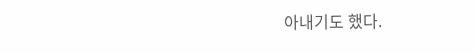아내기도 했다.